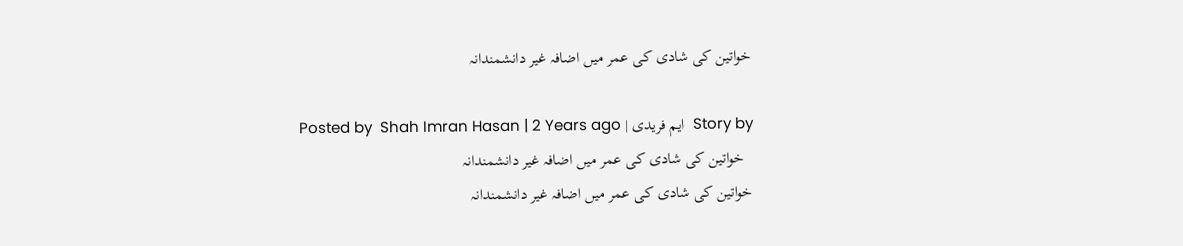خواتین کی شادی کی عمر میں اضافہ غیر دانشمندانہ

Story by  ایم فریدی | Posted by  Shah Imran Hasan | 2 Years ago
  خواتین کی شادی کی عمر میں اضافہ غیر دانشمندانہ
خواتین کی شادی کی عمر میں اضافہ غیر دانشمندانہ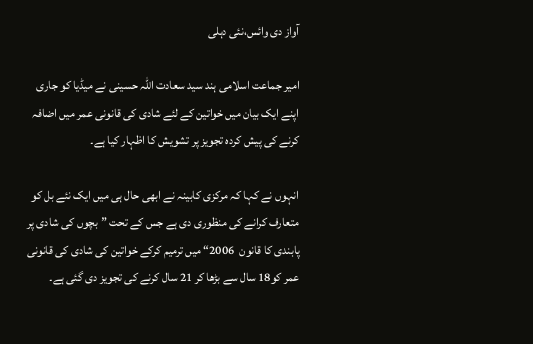آواز دی وائس،نئی دہلی

امیر جماعت اسلامی ہند سید سعادت اللہ حسینی نے میڈیا کو جاری اپنے ایک بیان میں خواتین کے لئے شادی کی قانونی عمر میں اضافہ کرنے کی پیش کردہ تجویز پر تشویش کا اظہار کیا ہے۔

انہوں نے کہا کہ مرکزی کابینہ نے ابھی حال ہی میں ایک نئے بل کو متعارف کرانے کی منظوری دی ہے جس کے تحت ”بچوں کی شادی پر پابندی کا قانون  2006“ میں ترمیم کرکے خواتین کی شادی کی قانونی عمر کو18 سال سے بڑھا کر 21 سال کرنے کی تجویز دی گئی ہے۔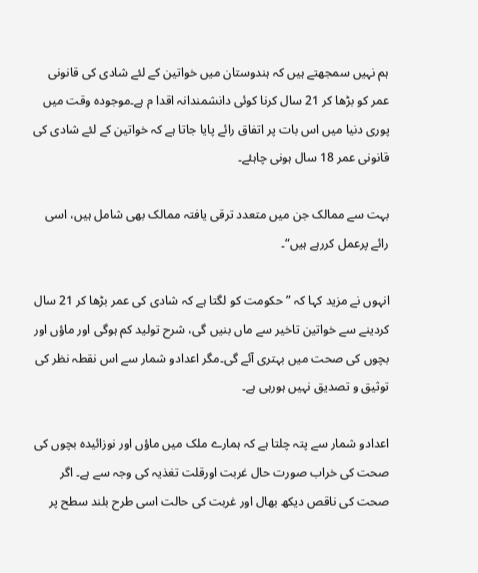ہم نہیں سمجھتے ہیں کہ ہندوستان میں خواتین کے لئے شادی کی قانونی عمر کو بڑھا کر 21 سال کرنا کوئی دانشمندانہ اقدا م ہے۔موجودہ وقت میں پوری دنیا میں اس بات پر اتفاق رائے پایا جاتا ہے کہ خواتین کے لئے شادی کی قانونی عمر 18 سال ہونی چاہئے۔

بہت سے ممالک جن میں متعدد ترقی یافتہ ممالک بھی شامل ہیں، اسی رائے پرعمل کررہے ہیں“۔

انہوں نے مزید کہا کہ ” حکومت کو لگتا ہے کہ شادی کی عمر بڑھا کر 21 سال کردینے سے خواتین تاخیر سے ماں بنیں گی، شرح تولید کم ہوگی اور ماؤں اور بچوں کی صحت میں بہتری آئے گی۔مگر اعدادو شمار سے اس نقطہ نظر کی توثیق و تصدیق نہیں ہورہی ہے۔

اعدادو شمار سے پتہ چلتا ہے کہ ہمارے ملک میں ماؤں اور نوزائیدہ بچوں کی صحت کی خراب صورت حال غربت اورقلت تغذیہ کی وجہ سے ہے۔ اگر صحت کی ناقص دیکھ بھال اور غربت کی حالت اسی طرح بلند سطح پر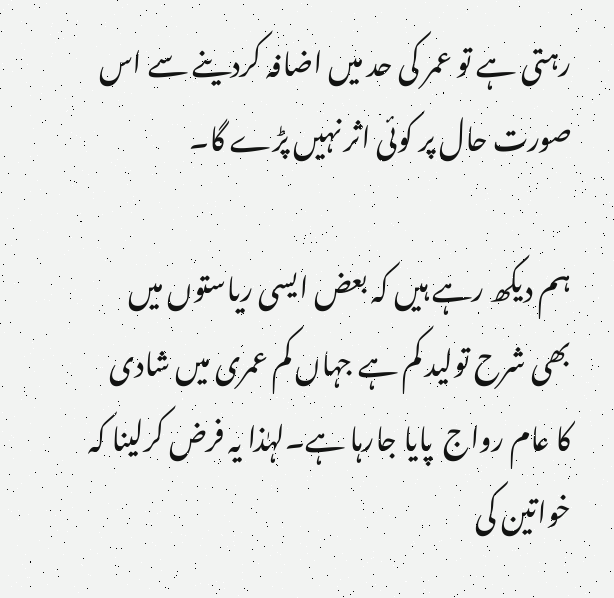رہتی ہے تو عمر کی حد میں اضافہ کردینے سے اس صورت حال پر کوئی اثر نہیں پڑے گا۔

ہم دیکھ رہے ہیں کہ بعض ایسی ریاستوں میں بھی شرح تولید کم ہے جہاں کم عمری میں شادی کا عام رواج  پایا جارہا ہے۔لہٰذا یہ فرض کرلینا کہ خواتین کی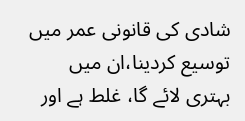شادی کی قانونی عمر میں توسیع کردینا،ان میں بہتری لائے گا، غلط ہے اور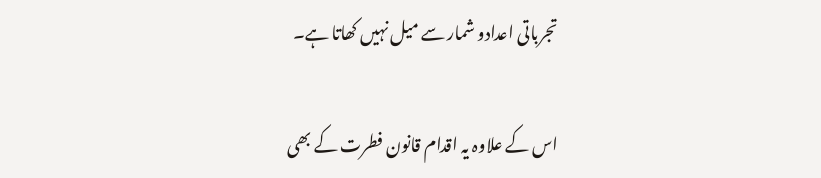تجرباتی اعدادو شمار سے میل نہیں کھاتا ہے۔

اس کے علاوہ یہ اقدام قانون فطرت کے بھی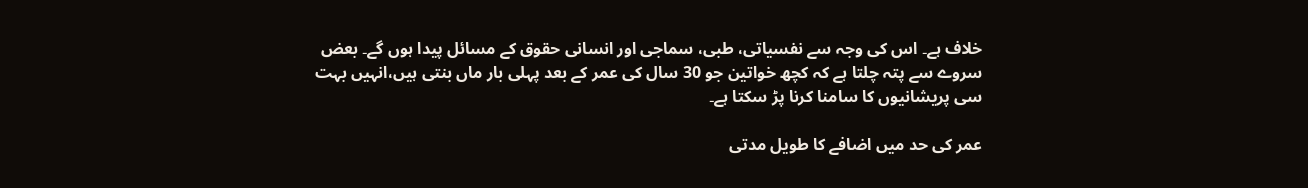خلاف ہے۔ اس کی وجہ سے نفسیاتی، طبی، سماجی اور انسانی حقوق کے مسائل پیدا ہوں گے۔ بعض سروے سے پتہ چلتا ہے کہ کچھ خواتین جو 30 سال کی عمر کے بعد پہلی بار ماں بنتی ہیں،انہیں بہت سی پریشانیوں کا سامنا کرنا پڑ سکتا ہے۔

عمر کی حد میں اضافے کا طویل مدتی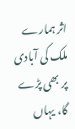اثر ہمارے ملک کی آبادی پر بھی پڑے گا، یہاں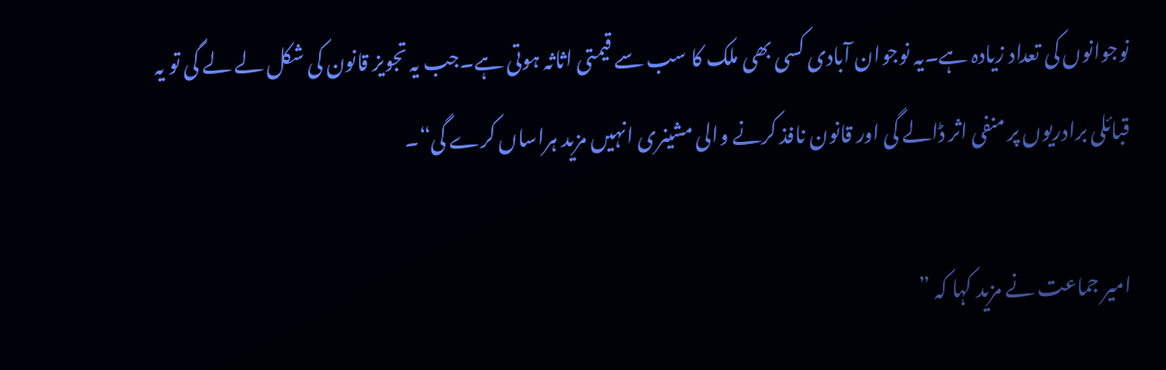نوجوانوں کی تعداد زیادہ ہے۔یہ نوجوان آبادی کسی بھی ملک کا سب سے قیمتی اثاثہ ہوتی ہے۔جب یہ تجویز قانون کی شکل لے لے گی تو یہ قبائلی برادریوں پر منفی اثر ڈالے گی اور قانون نافذ کرنے والی مشینری انہیں مزید ہراساں کرے گی“۔

امیر جماعت نے مزید کہا کہ ”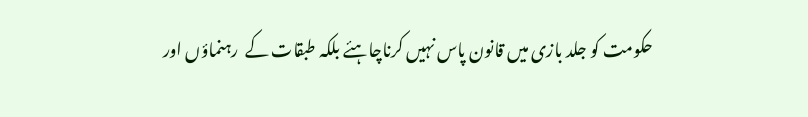حکومت کو جلد بازی میں قانون پاس نہیں کرناچاہئے بلکہ طبقات کے  رہنماؤں اور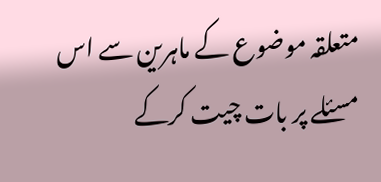متعلقہ موضوع کے ماہرین سے اس مسئلے پر بات چیت کرکے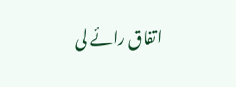اتفاق رائے لی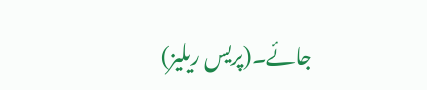جائے۔(پریس ریلیز)